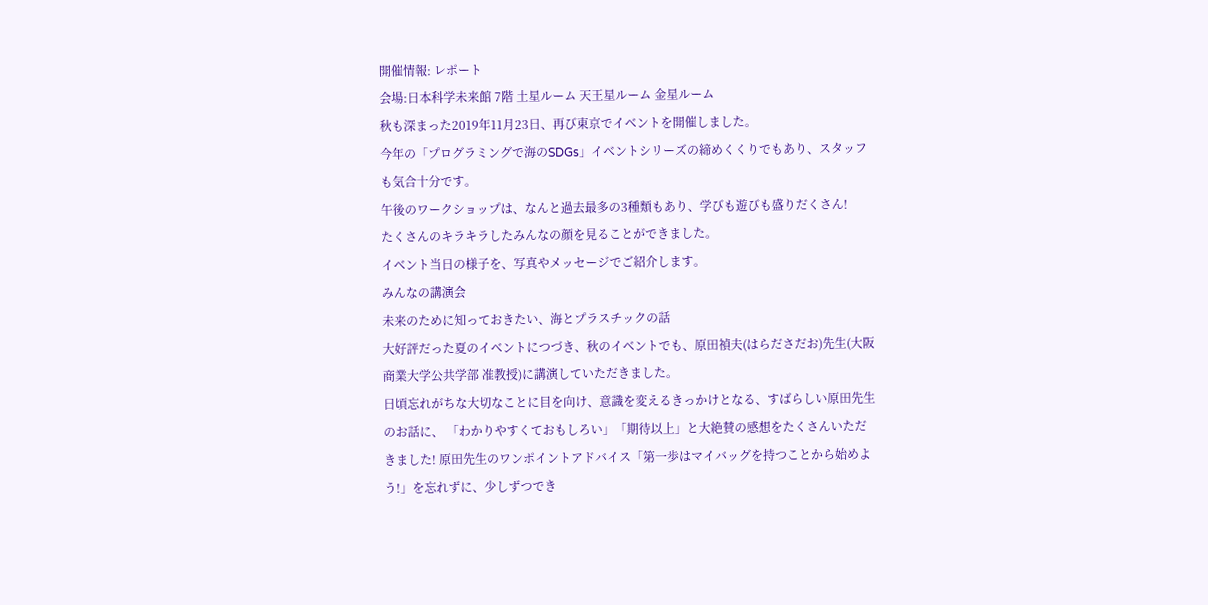開催情報: レポート
会場:日本科学未来館 7階 土星ルーム 天王星ルーム 金星ルーム
秋も深まった2019年11月23日、再び東京でイベントを開催しました。
今年の「プログラミングで海のSDGs」イベントシリーズの締めくくりでもあり、スタッフも気合十分です。
午後のワークショップは、なんと過去最多の3種類もあり、学びも遊びも盛りだくさん!
たくさんのキラキラしたみんなの顔を見ることができました。
イベント当日の様子を、写真やメッセージでご紹介します。
みんなの講演会
未来のために知っておきたい、海とプラスチックの話
大好評だった夏のイベントにつづき、秋のイベントでも、原田禎夫(はらださだお)先生(大阪商業大学公共学部 准教授)に講演していただきました。
日頃忘れがちな大切なことに目を向け、意識を変えるきっかけとなる、すばらしい原田先生のお話に、 「わかりやすくておもしろい」「期待以上」と大絶賛の感想をたくさんいただきました! 原田先生のワンポイントアドバイス「第一歩はマイバッグを持つことから始めよう!」を忘れずに、少しずつでき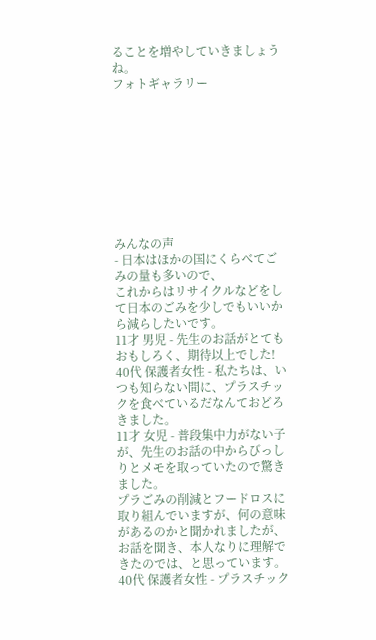ることを増やしていきましょうね。
フォトギャラリー









みんなの声
- 日本はほかの国にくらべてごみの量も多いので、
これからはリサイクルなどをして日本のごみを少しでもいいから減らしたいです。
11才 男児 - 先生のお話がとてもおもしろく、期待以上でした!
40代 保護者女性 - 私たちは、いつも知らない間に、プラスチックを食べているだなんておどろきました。
11才 女児 - 普段集中力がない子が、先生のお話の中からびっしりとメモを取っていたので驚きました。
プラごみの削減とフードロスに取り組んでいますが、何の意味があるのかと聞かれましたが、お話を聞き、本人なりに理解できたのでは、と思っています。 40代 保護者女性 - プラスチック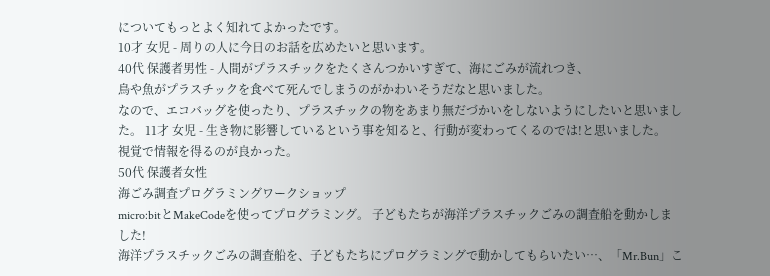についてもっとよく知れてよかったです。
10才 女児 - 周りの人に今日のお話を広めたいと思います。
40代 保護者男性 - 人間がプラスチックをたくさんつかいすぎて、海にごみが流れつき、
鳥や魚がプラスチックを食べて死んでしまうのがかわいそうだなと思いました。
なので、エコバッグを使ったり、プラスチックの物をあまり無だづかいをしないようにしたいと思いました。 11才 女児 - 生き物に影響しているという事を知ると、行動が変わってくるのでは!と思いました。
視覚で情報を得るのが良かった。
50代 保護者女性
海ごみ調査プログラミングワークショップ
micro:bitとMakeCodeを使ってプログラミング。 子どもたちが海洋プラスチックごみの調査船を動かしました!
海洋プラスチックごみの調査船を、子どもたちにプログラミングで動かしてもらいたい…、「Mr.Bun」こ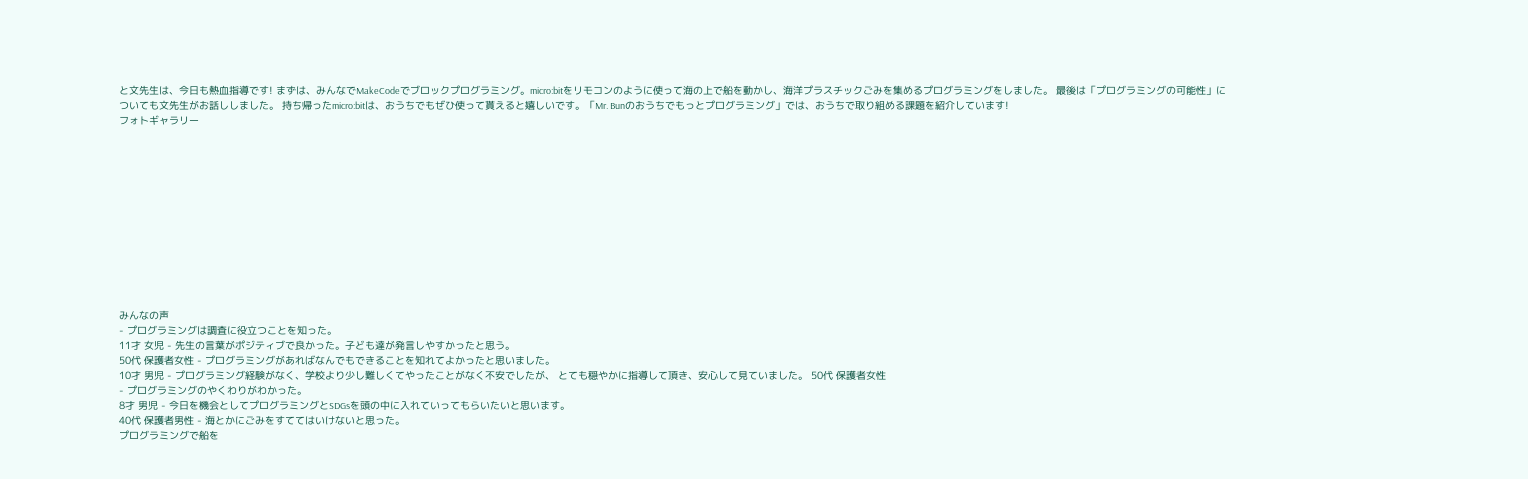と文先生は、今日も熱血指導です! まずは、みんなでMakeCodeでブロックプログラミング。micro:bitをリモコンのように使って海の上で船を動かし、海洋プラスチックごみを集めるプログラミングをしました。 最後は「プログラミングの可能性」についても文先生がお話ししました。 持ち帰ったmicro:bitは、おうちでもぜひ使って貰えると嬉しいです。「Mr. Bunのおうちでもっとプログラミング」では、おうちで取り組める課題を紹介しています!
フォトギャラリー












みんなの声
- プログラミングは調査に役立つことを知った。
11才 女児 - 先生の言葉がポジティブで良かった。子ども達が発言しやすかったと思う。
50代 保護者女性 - プログラミングがあればなんでもできることを知れてよかったと思いました。
10才 男児 - プログラミング経験がなく、学校より少し難しくてやったことがなく不安でしたが、 とても穏やかに指導して頂き、安心して見ていました。 50代 保護者女性
- プログラミングのやくわりがわかった。
8才 男児 - 今日を機会としてプログラミングとSDGsを頭の中に入れていってもらいたいと思います。
40代 保護者男性 - 海とかにごみをすててはいけないと思った。
プログラミングで船を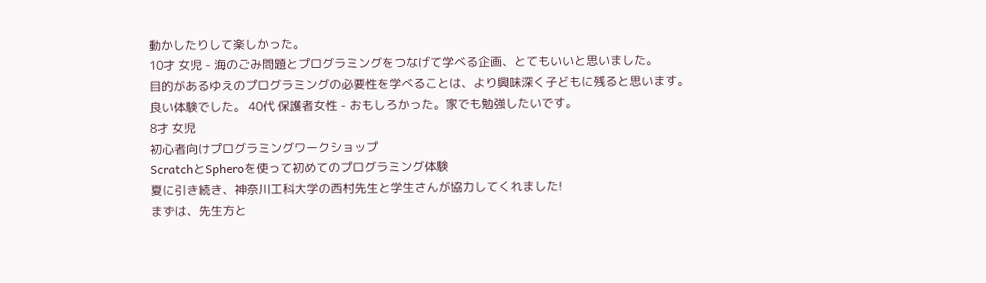動かしたりして楽しかった。
10才 女児 - 海のごみ問題とプログラミングをつなげて学べる企画、とてもいいと思いました。
目的があるゆえのプログラミングの必要性を学べることは、より興味深く子どもに残ると思います。
良い体験でした。 40代 保護者女性 - おもしろかった。家でも勉強したいです。
8才 女児
初心者向けプログラミングワークショップ
ScratchとSpheroを使って初めてのプログラミング体験
夏に引き続き、神奈川工科大学の西村先生と学生さんが協力してくれました!
まずは、先生方と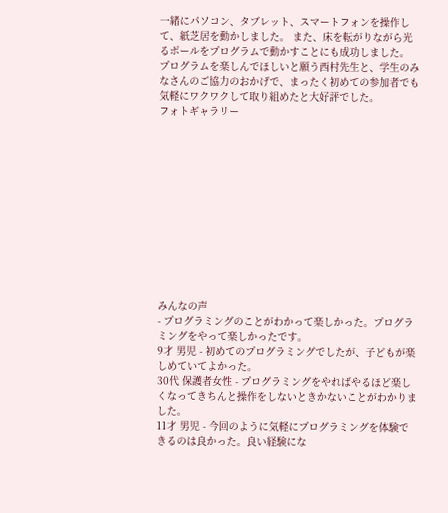一緒にパソコン、タブレット、スマートフォンを操作して、紙芝居を動かしました。 また、床を転がりながら光るボールをプログラムで動かすことにも成功しました。 プログラムを楽しんでほしいと願う西村先生と、学生のみなさんのご協力のおかげで、まったく初めての参加者でも気軽にワクワクして取り組めたと大好評でした。
フォトギャラリー












みんなの声
- プログラミングのことがわかって楽しかった。プログラミングをやって楽しかったです。
9才 男児 - 初めてのプログラミングでしたが、子どもが楽しめていてよかった。
30代 保護者女性 - プログラミングをやればやるほど楽しくなってきちんと操作をしないときかないことがわかりました。
11才 男児 - 今回のように気軽にプログラミングを体験できるのは良かった。良い経験にな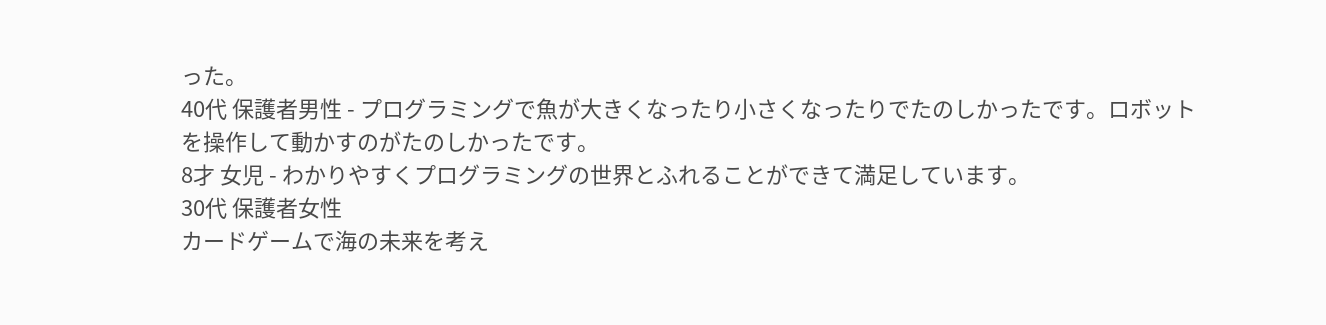った。
40代 保護者男性 - プログラミングで魚が大きくなったり小さくなったりでたのしかったです。ロボットを操作して動かすのがたのしかったです。
8才 女児 - わかりやすくプログラミングの世界とふれることができて満足しています。
30代 保護者女性
カードゲームで海の未来を考え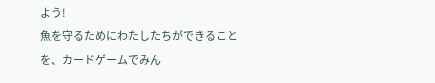よう!
魚を守るためにわたしたちができることを、カードゲームでみん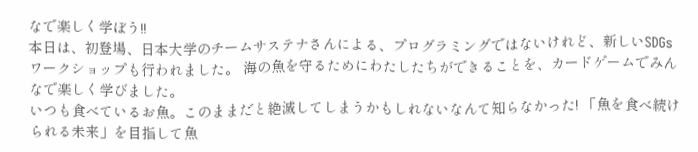なで楽しく学ぼう!!
本日は、初登場、日本大学のチームサステナさんによる、プログラミングではないけれど、新しいSDGsワークショップも行われました。 海の魚を守るためにわたしたちができることを、カードゲームでみんなで楽しく学びました。
いつも食べているお魚。このままだと絶滅してしまうかもしれないなんて知らなかった! 「魚を食べ続けられる未来」を目指して魚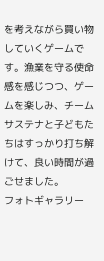を考えながら買い物していくゲームです。漁業を守る使命感を感じつつ、ゲームを楽しみ、チームサステナと子どもたちはすっかり打ち解けて、良い時間が過ごせました。
フォトギャラリー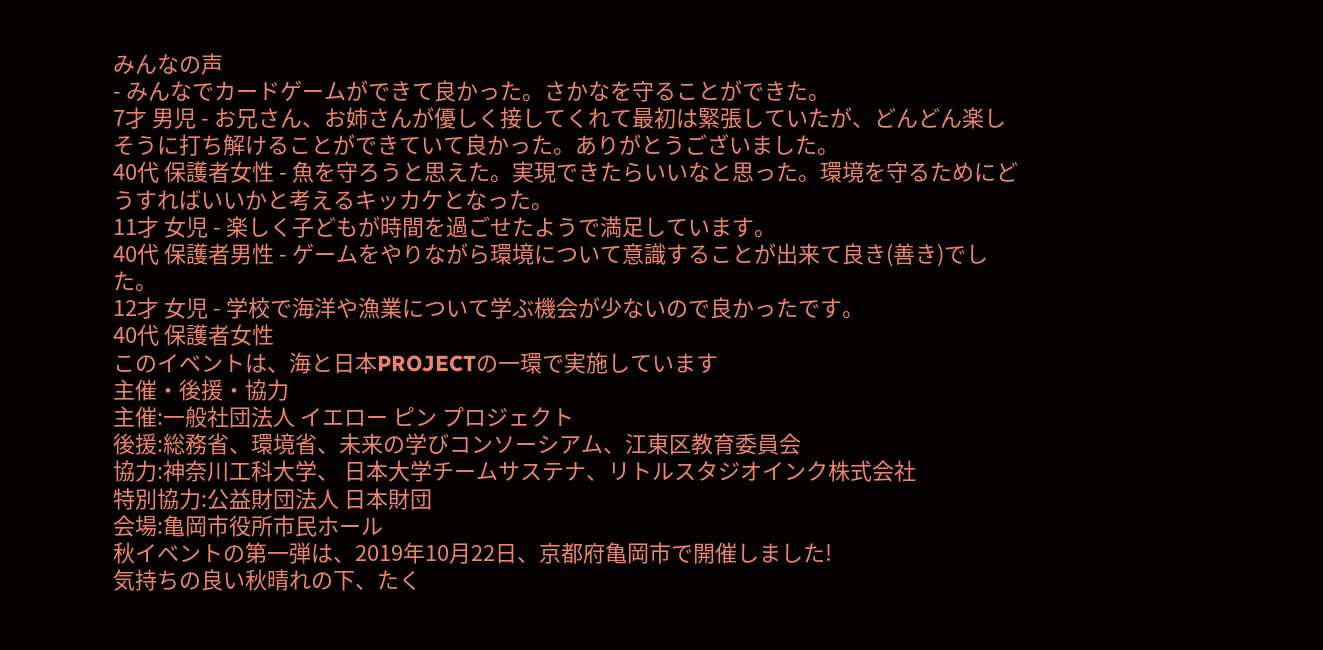みんなの声
- みんなでカードゲームができて良かった。さかなを守ることができた。
7才 男児 - お兄さん、お姉さんが優しく接してくれて最初は緊張していたが、どんどん楽しそうに打ち解けることができていて良かった。ありがとうございました。
40代 保護者女性 - 魚を守ろうと思えた。実現できたらいいなと思った。環境を守るためにどうすればいいかと考えるキッカケとなった。
11才 女児 - 楽しく子どもが時間を過ごせたようで満足しています。
40代 保護者男性 - ゲームをやりながら環境について意識することが出来て良き(善き)でした。
12才 女児 - 学校で海洋や漁業について学ぶ機会が少ないので良かったです。
40代 保護者女性
このイベントは、海と日本PROJECTの一環で実施しています
主催・後援・協力
主催:一般社団法人 イエロー ピン プロジェクト
後援:総務省、環境省、未来の学びコンソーシアム、江東区教育委員会
協力:神奈川工科大学、 日本大学チームサステナ、リトルスタジオインク株式会社
特別協力:公益財団法人 日本財団
会場:亀岡市役所市民ホール
秋イベントの第一弾は、2019年10月22日、京都府亀岡市で開催しました!
気持ちの良い秋晴れの下、たく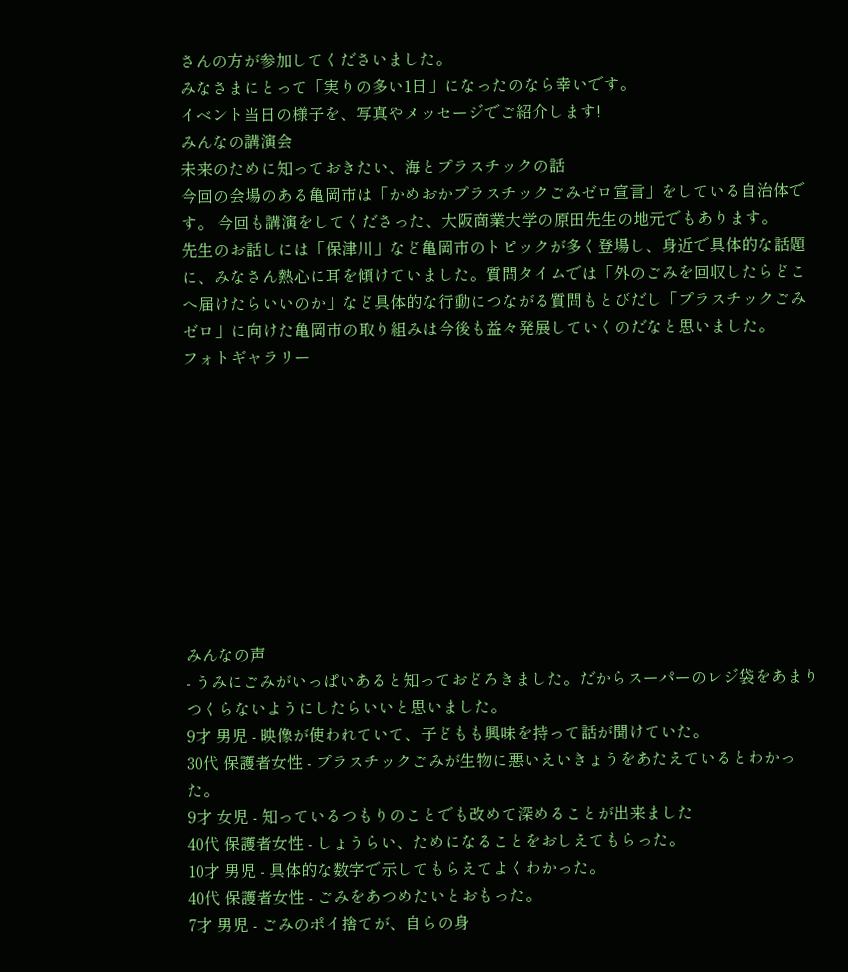さんの方が参加してくださいました。
みなさまにとって「実りの多い1日」になったのなら幸いです。
イベント当日の様子を、写真やメッセージでご紹介します!
みんなの講演会
未来のために知っておきたい、海とプラスチックの話
今回の会場のある亀岡市は「かめおかプラスチックごみゼロ宣言」をしている自治体です。 今回も講演をしてくださった、大阪商業大学の原田先生の地元でもあります。
先生のお話しには「保津川」など亀岡市のトピックが多く登場し、身近で具体的な話題に、みなさん熱心に耳を傾けていました。質問タイムでは「外のごみを回収したらどこへ届けたらいいのか」など具体的な行動につながる質問もとびだし「プラスチックごみゼロ」に向けた亀岡市の取り組みは今後も益々発展していくのだなと思いました。
フォトギャラリー










みんなの声
- うみにごみがいっぱいあると知っておどろきました。だからスーパーのレジ袋をあまりつくらないようにしたらいいと思いました。
9才 男児 - 映像が使われていて、子どもも興味を持って話が聞けていた。
30代 保護者女性 - プラスチックごみが生物に悪いえいきょうをあたえているとわかった。
9才 女児 - 知っているつもりのことでも改めて深めることが出来ました
40代 保護者女性 - しょうらい、ためになることをおしえてもらった。
10才 男児 - 具体的な数字で示してもらえてよくわかった。
40代 保護者女性 - ごみをあつめたいとおもった。
7才 男児 - ごみのポイ捨てが、自らの身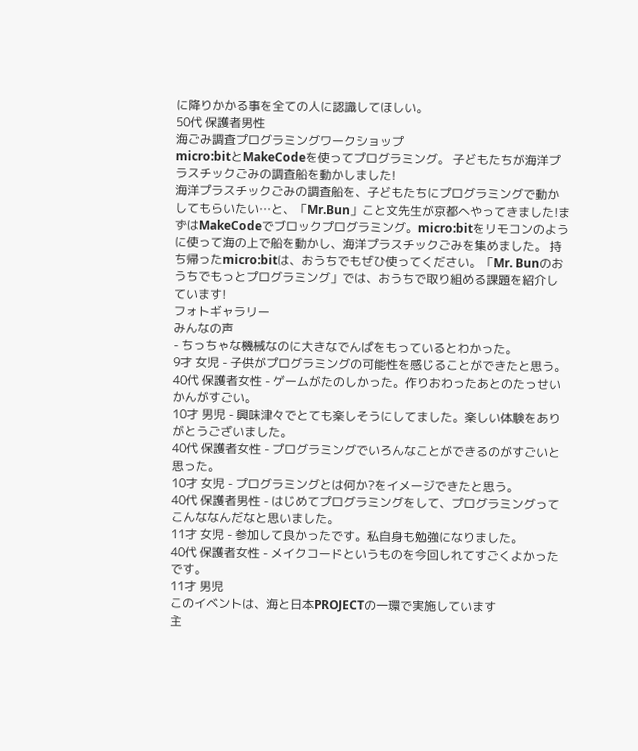に降りかかる事を全ての人に認識してほしい。
50代 保護者男性
海ごみ調査プログラミングワークショップ
micro:bitとMakeCodeを使ってプログラミング。 子どもたちが海洋プラスチックごみの調査船を動かしました!
海洋プラスチックごみの調査船を、子どもたちにプログラミングで動かしてもらいたい…と、「Mr.Bun」こと文先生が京都へやってきました!まずはMakeCodeでブロックプログラミング。micro:bitをリモコンのように使って海の上で船を動かし、海洋プラスチックごみを集めました。 持ち帰ったmicro:bitは、おうちでもぜひ使ってください。「Mr. Bunのおうちでもっとプログラミング」では、おうちで取り組める課題を紹介しています!
フォトギャラリー
みんなの声
- ちっちゃな機械なのに大きなでんぱをもっているとわかった。
9才 女児 - 子供がプログラミングの可能性を感じることができたと思う。
40代 保護者女性 - ゲームがたのしかった。作りおわったあとのたっせいかんがすごい。
10才 男児 - 興味津々でとても楽しそうにしてました。楽しい体験をありがとうございました。
40代 保護者女性 - プログラミングでいろんなことができるのがすごいと思った。
10才 女児 - プログラミングとは何か?をイメージできたと思う。
40代 保護者男性 - はじめてプログラミングをして、プログラミングってこんななんだなと思いました。
11才 女児 - 参加して良かったです。私自身も勉強になりました。
40代 保護者女性 - メイクコードというものを今回しれてすごくよかったです。
11才 男児
このイベントは、海と日本PROJECTの一環で実施しています
主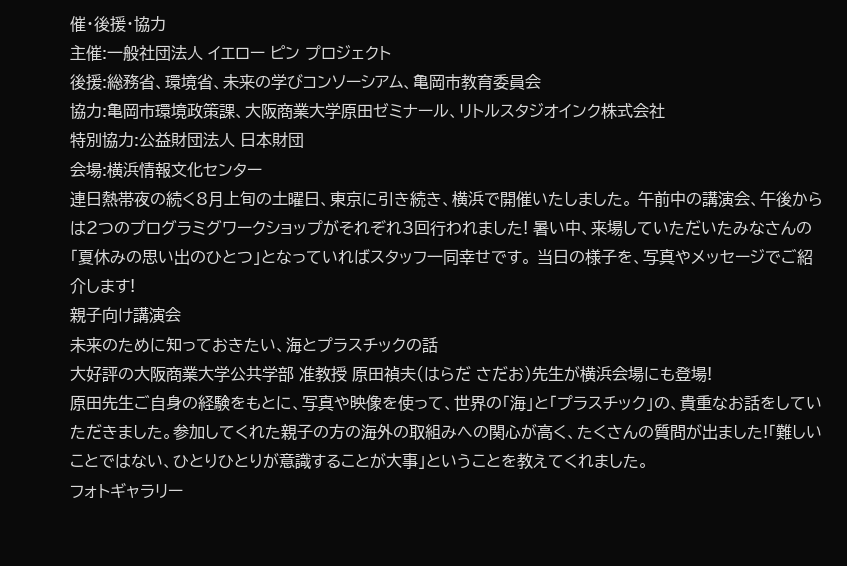催・後援・協力
主催:一般社団法人 イエロー ピン プロジェクト
後援:総務省、環境省、未来の学びコンソーシアム、亀岡市教育委員会
協力:亀岡市環境政策課、大阪商業大学原田ゼミナール、リトルスタジオインク株式会社
特別協力:公益財団法人 日本財団
会場:横浜情報文化センター
連日熱帯夜の続く8月上旬の土曜日、東京に引き続き、横浜で開催いたしました。 午前中の講演会、午後からは2つのプログラミグワークショップがそれぞれ3回行われました! 暑い中、来場していただいたみなさんの「夏休みの思い出のひとつ」となっていればスタッフ一同幸せです。 当日の様子を、写真やメッセージでご紹介します!
親子向け講演会
未来のために知っておきたい、海とプラスチックの話
大好評の大阪商業大学公共学部 准教授 原田禎夫(はらだ さだお)先生が横浜会場にも登場!
原田先生ご自身の経験をもとに、写真や映像を使って、世界の「海」と「プラスチック」の、貴重なお話をしていただきました。参加してくれた親子の方の海外の取組みへの関心が高く、たくさんの質問が出ました!「難しいことではない、ひとりひとりが意識することが大事」ということを教えてくれました。
フォトギャラリー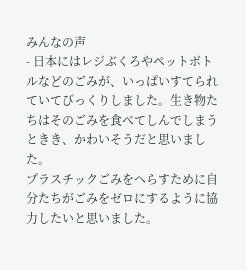みんなの声
- 日本にはレジぶくろやペットボトルなどのごみが、いっぱいすてられていてびっくりしました。生き物たちはそのごみを食べてしんでしまうときき、かわいそうだと思いました。
プラスチックごみをへらすために自分たちがごみをゼロにするように協力したいと思いました。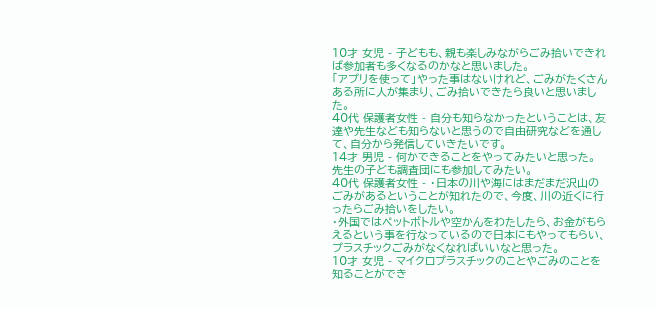10才 女児 - 子どもも、親も楽しみながらごみ拾いできれば参加者も多くなるのかなと思いました。
「アプリを使って」やった事はないけれど、ごみがたくさんある所に人が集まり、ごみ拾いできたら良いと思いました。
40代 保護者女性 - 自分も知らなかったということは、友達や先生なども知らないと思うので自由研究などを通して、自分から発信していきたいです。
14才 男児 - 何かできることをやってみたいと思った。
先生の子ども調査団にも参加してみたい。
40代 保護者女性 - ・日本の川や海にはまだまだ沢山のごみがあるということが知れたので、今度、川の近くに行ったらごみ拾いをしたい。
・外国ではペットボトルや空かんをわたしたら、お金がもらえるという事を行なっているので日本にもやってもらい、プラスチックごみがなくなればいいなと思った。
10才 女児 - マイクロプラスチックのことやごみのことを知ることができ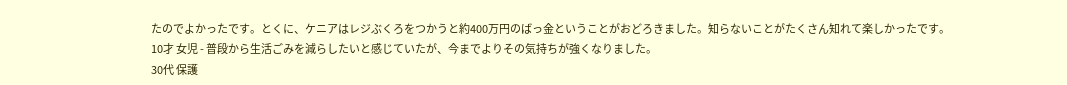たのでよかったです。とくに、ケニアはレジぶくろをつかうと約400万円のばっ金ということがおどろきました。知らないことがたくさん知れて楽しかったです。
10才 女児 - 普段から生活ごみを減らしたいと感じていたが、今までよりその気持ちが強くなりました。
30代 保護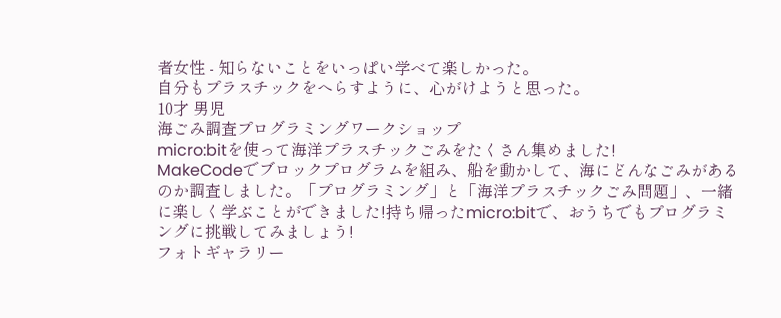者女性 - 知らないことをいっぱい学べて楽しかった。
自分もプラスチックをへらすように、心がけようと思った。
10才 男児
海ごみ調査プログラミングワークショップ
micro:bitを使って海洋プラスチックごみをたくさん集めました!
MakeCodeでブロックプログラムを組み、船を動かして、海にどんなごみがあるのか調査しました。「プログラミング」と「海洋プラスチックごみ問題」、一緒に楽しく学ぶことができました!持ち帰ったmicro:bitで、おうちでもプログラミングに挑戦してみましょう!
フォトギャラリー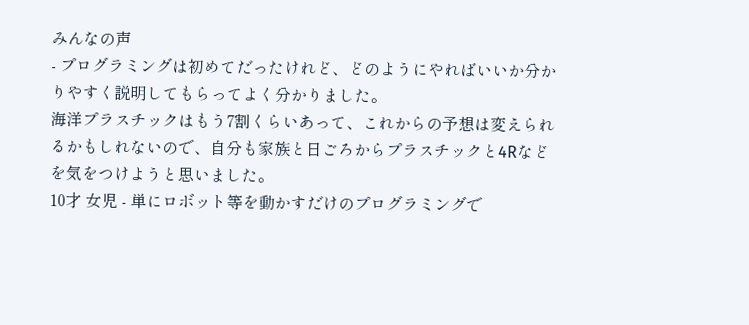みんなの声
- プログラミングは初めてだったけれど、どのようにやればいいか分かりやすく説明してもらってよく分かりました。
海洋プラスチックはもう7割くらいあって、これからの予想は変えられるかもしれないので、自分も家族と日ごろからプラスチックと4Rなどを気をつけようと思いました。
10才 女児 - 単にロボット等を動かすだけのプログラミングで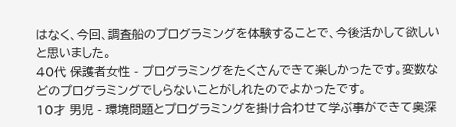はなく、今回、調査船のプログラミングを体験することで、今後活かして欲しいと思いました。
40代 保護者女性 - プログラミングをたくさんできて楽しかったです。変数などのプログラミングでしらないことがしれたのでよかったです。
10才 男児 - 環境問題とプログラミングを掛け合わせて学ぶ事ができて奥深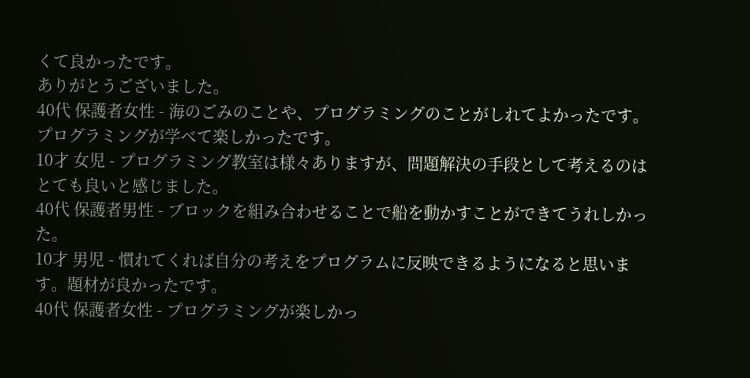くて良かったです。
ありがとうございました。
40代 保護者女性 - 海のごみのことや、プログラミングのことがしれてよかったです。プログラミングが学べて楽しかったです。
10才 女児 - プログラミング教室は様々ありますが、問題解決の手段として考えるのはとても良いと感じました。
40代 保護者男性 - ブロックを組み合わせることで船を動かすことができてうれしかった。
10才 男児 - 慣れてくれば自分の考えをプログラムに反映できるようになると思います。題材が良かったです。
40代 保護者女性 - プログラミングが楽しかっ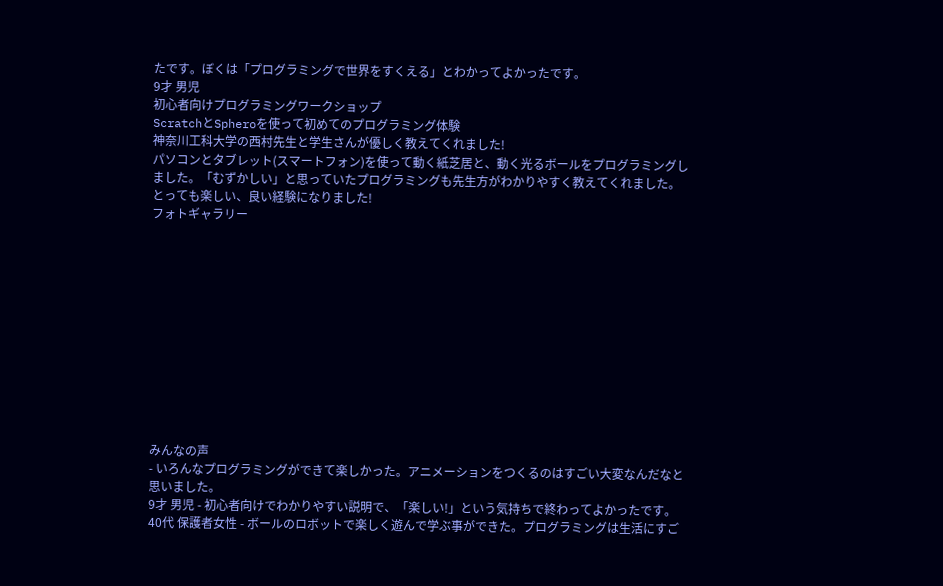たです。ぼくは「プログラミングで世界をすくえる」とわかってよかったです。
9才 男児
初心者向けプログラミングワークショップ
ScratchとSpheroを使って初めてのプログラミング体験
神奈川工科大学の西村先生と学生さんが優しく教えてくれました!
パソコンとタブレット(スマートフォン)を使って動く紙芝居と、動く光るボールをプログラミングしました。「むずかしい」と思っていたプログラミングも先生方がわかりやすく教えてくれました。とっても楽しい、良い経験になりました!
フォトギャラリー












みんなの声
- いろんなプログラミングができて楽しかった。アニメーションをつくるのはすごい大変なんだなと思いました。
9才 男児 - 初心者向けでわかりやすい説明で、「楽しい!」という気持ちで終わってよかったです。
40代 保護者女性 - ボールのロボットで楽しく遊んで学ぶ事ができた。プログラミングは生活にすご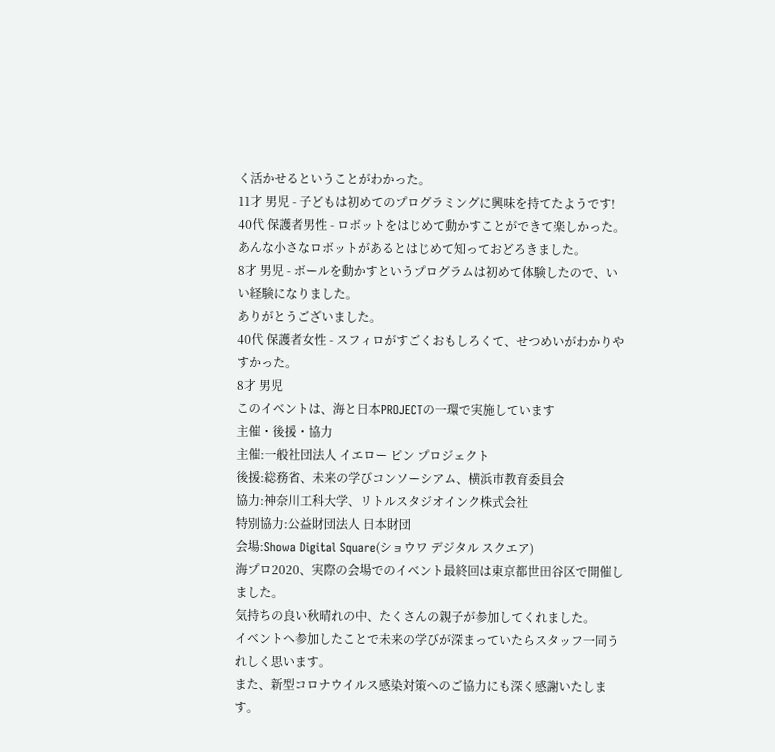く活かせるということがわかった。
11才 男児 - 子どもは初めてのプログラミングに興味を持てたようです!
40代 保護者男性 - ロボットをはじめて動かすことができて楽しかった。あんな小さなロボットがあるとはじめて知っておどろきました。
8才 男児 - ボールを動かすというプログラムは初めて体験したので、いい経験になりました。
ありがとうございました。
40代 保護者女性 - スフィロがすごくおもしろくて、せつめいがわかりやすかった。
8才 男児
このイベントは、海と日本PROJECTの一環で実施しています
主催・後援・協力
主催:一般社団法人 イエロー ピン プロジェクト
後援:総務省、未来の学びコンソーシアム、横浜市教育委員会
協力:神奈川工科大学、リトルスタジオインク株式会社
特別協力:公益財団法人 日本財団
会場:Showa Digital Square(ショウワ デジタル スクエア)
海プロ2020、実際の会場でのイベント最終回は東京都世田谷区で開催しました。
気持ちの良い秋晴れの中、たくさんの親子が参加してくれました。
イベントへ参加したことで未来の学びが深まっていたらスタッフ一同うれしく思います。
また、新型コロナウイルス感染対策へのご協力にも深く感謝いたします。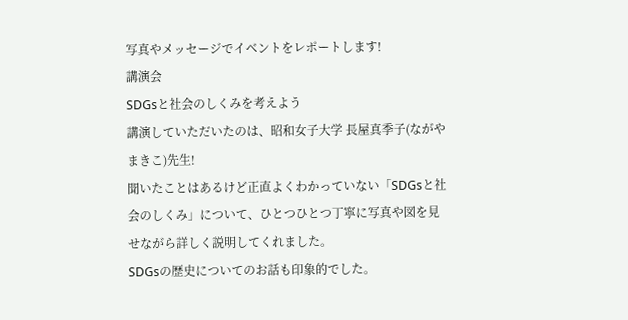写真やメッセージでイベントをレポートします!
講演会
SDGsと社会のしくみを考えよう
講演していただいたのは、昭和女子大学 長屋真季子(ながや まきこ)先生!
聞いたことはあるけど正直よくわかっていない「SDGsと社会のしくみ」について、ひとつひとつ丁寧に写真や図を見せながら詳しく説明してくれました。
SDGsの歴史についてのお話も印象的でした。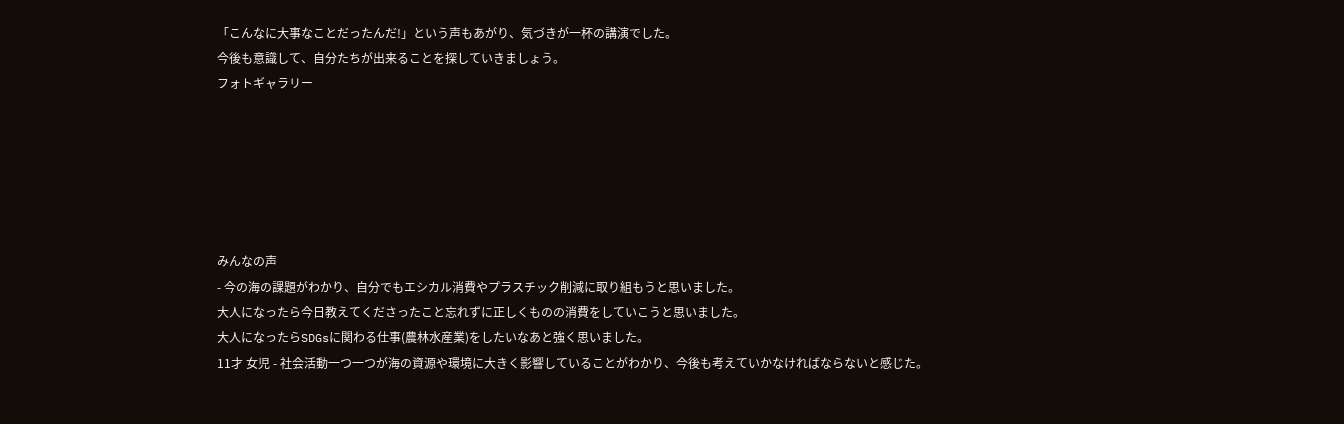「こんなに大事なことだったんだ!」という声もあがり、気づきが一杯の講演でした。
今後も意識して、自分たちが出来ることを探していきましょう。
フォトギャラリー






みんなの声
- 今の海の課題がわかり、自分でもエシカル消費やプラスチック削減に取り組もうと思いました。
大人になったら今日教えてくださったこと忘れずに正しくものの消費をしていこうと思いました。
大人になったらSDGsに関わる仕事(農林水産業)をしたいなあと強く思いました。
11才 女児 - 社会活動一つ一つが海の資源や環境に大きく影響していることがわかり、今後も考えていかなければならないと感じた。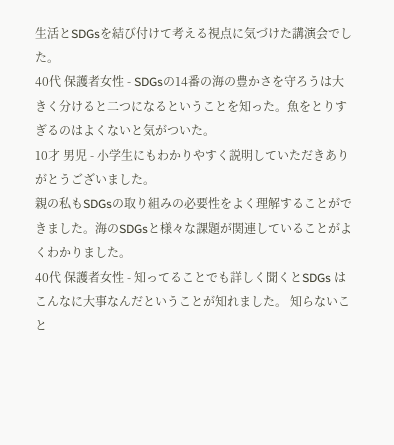生活とSDGsを結び付けて考える視点に気づけた講演会でした。
40代 保護者女性 - SDGsの14番の海の豊かさを守ろうは大きく分けると二つになるということを知った。魚をとりすぎるのはよくないと気がついた。
10才 男児 - 小学生にもわかりやすく説明していただきありがとうございました。
親の私もSDGsの取り組みの必要性をよく理解することができました。海のSDGsと様々な課題が関連していることがよくわかりました。
40代 保護者女性 - 知ってることでも詳しく聞くとSDGs はこんなに大事なんだということが知れました。 知らないこと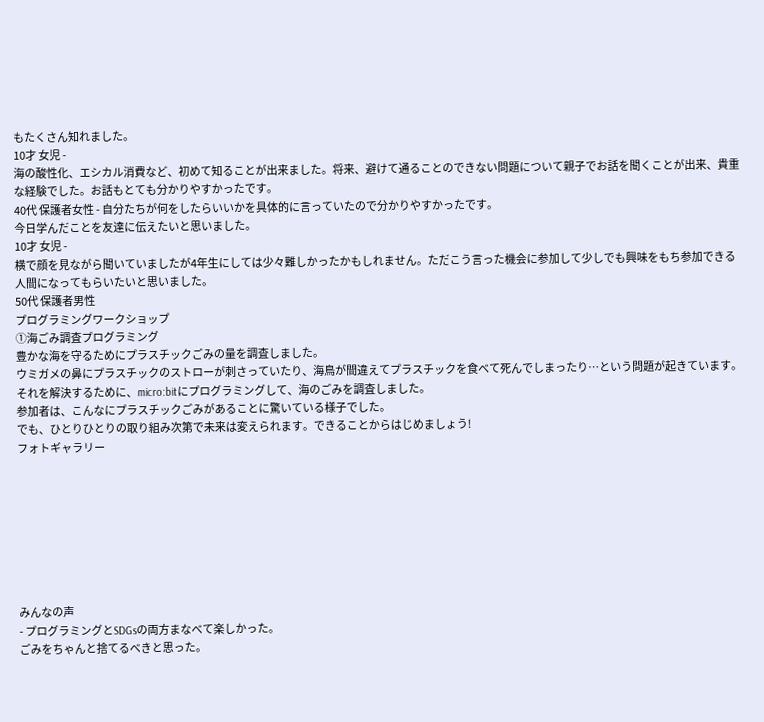もたくさん知れました。
10才 女児 -
海の酸性化、エシカル消費など、初めて知ることが出来ました。将来、避けて通ることのできない問題について親子でお話を聞くことが出来、貴重な経験でした。お話もとても分かりやすかったです。
40代 保護者女性 - 自分たちが何をしたらいいかを具体的に言っていたので分かりやすかったです。
今日学んだことを友達に伝えたいと思いました。
10才 女児 -
横で顔を見ながら聞いていましたが4年生にしては少々難しかったかもしれません。ただこう言った機会に参加して少しでも興味をもち参加できる人間になってもらいたいと思いました。
50代 保護者男性
プログラミングワークショップ
①海ごみ調査プログラミング
豊かな海を守るためにプラスチックごみの量を調査しました。
ウミガメの鼻にプラスチックのストローが刺さっていたり、海鳥が間違えてプラスチックを食べて死んでしまったり…という問題が起きています。
それを解決するために、micro:bitにプログラミングして、海のごみを調査しました。
参加者は、こんなにプラスチックごみがあることに驚いている様子でした。
でも、ひとりひとりの取り組み次第で未来は変えられます。できることからはじめましょう!
フォトギャラリー








みんなの声
- プログラミングとSDGsの両方まなべて楽しかった。
ごみをちゃんと捨てるべきと思った。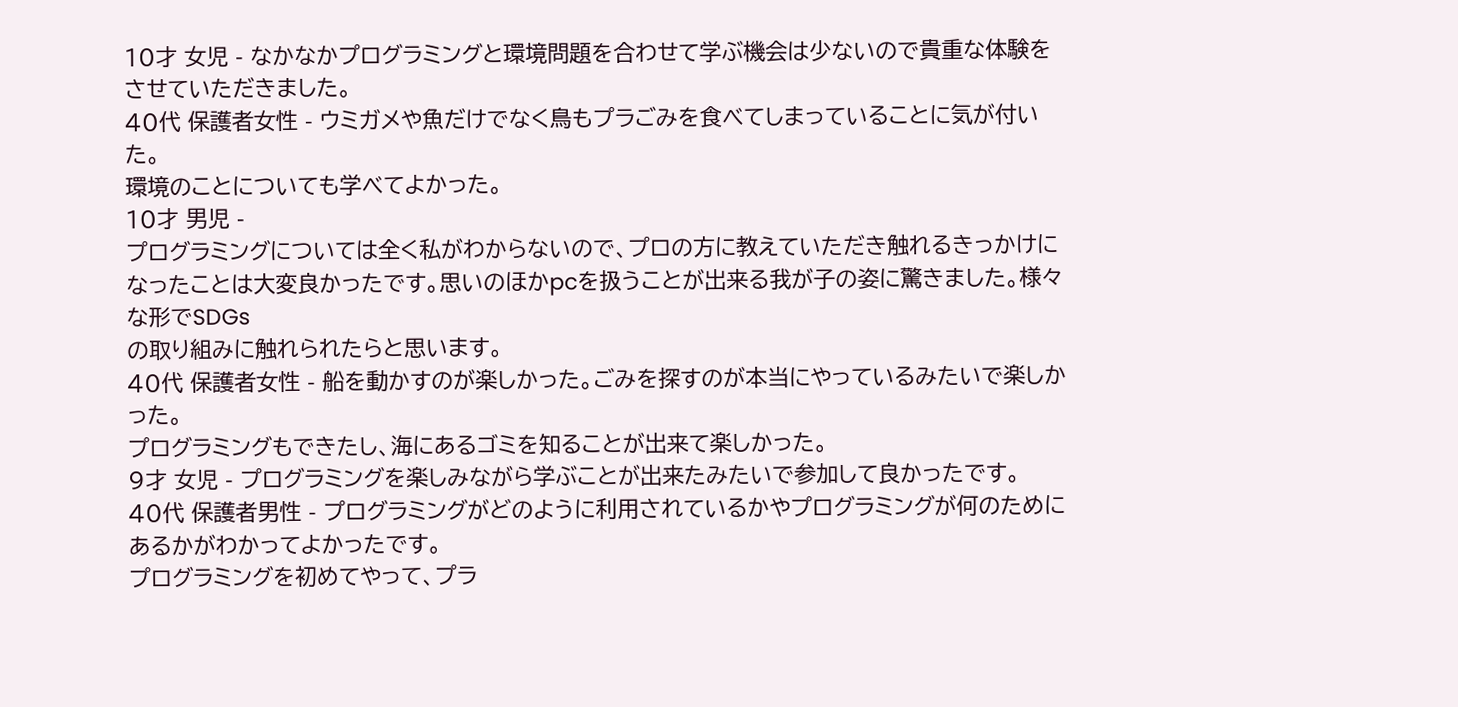10才 女児 - なかなかプログラミングと環境問題を合わせて学ぶ機会は少ないので貴重な体験をさせていただきました。
40代 保護者女性 - ウミガメや魚だけでなく鳥もプラごみを食べてしまっていることに気が付いた。
環境のことについても学べてよかった。
10才 男児 -
プログラミングについては全く私がわからないので、プロの方に教えていただき触れるきっかけになったことは大変良かったです。思いのほかpcを扱うことが出来る我が子の姿に驚きました。様々な形でSDGs
の取り組みに触れられたらと思います。
40代 保護者女性 - 船を動かすのが楽しかった。ごみを探すのが本当にやっているみたいで楽しかった。
プログラミングもできたし、海にあるゴミを知ることが出来て楽しかった。
9才 女児 - プログラミングを楽しみながら学ぶことが出来たみたいで参加して良かったです。
40代 保護者男性 - プログラミングがどのように利用されているかやプログラミングが何のためにあるかがわかってよかったです。
プログラミングを初めてやって、プラ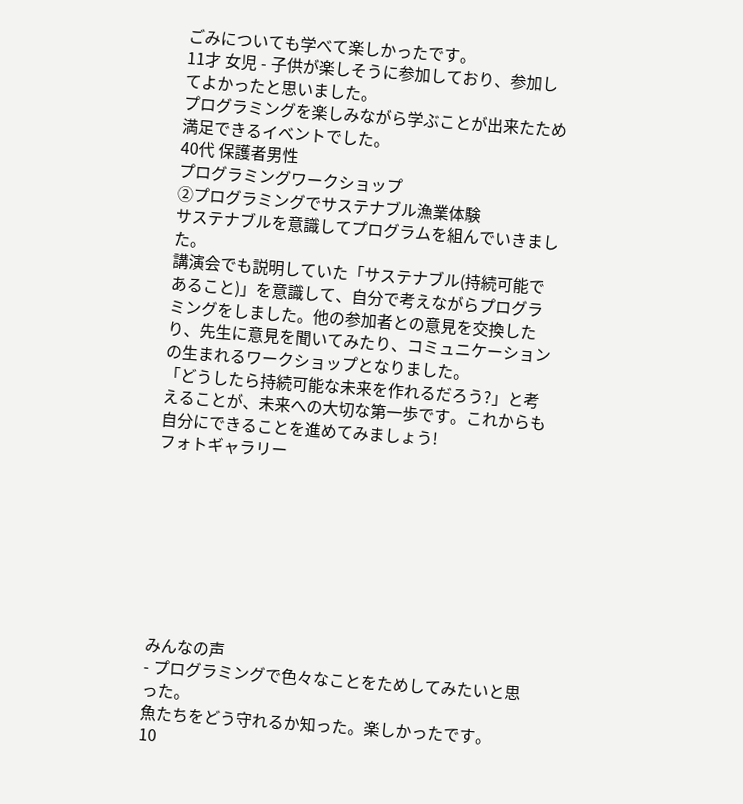ごみについても学べて楽しかったです。
11才 女児 - 子供が楽しそうに参加しており、参加してよかったと思いました。
プログラミングを楽しみながら学ぶことが出来たため満足できるイベントでした。
40代 保護者男性
プログラミングワークショップ
②プログラミングでサステナブル漁業体験
サステナブルを意識してプログラムを組んでいきました。
講演会でも説明していた「サステナブル(持続可能であること)」を意識して、自分で考えながらプログラミングをしました。他の参加者との意見を交換したり、先生に意見を聞いてみたり、コミュニケーションの生まれるワークショップとなりました。
「どうしたら持続可能な未来を作れるだろう?」と考えることが、未来への大切な第一歩です。これからも自分にできることを進めてみましょう!
フォトギャラリー








みんなの声
- プログラミングで色々なことをためしてみたいと思った。
魚たちをどう守れるか知った。楽しかったです。
10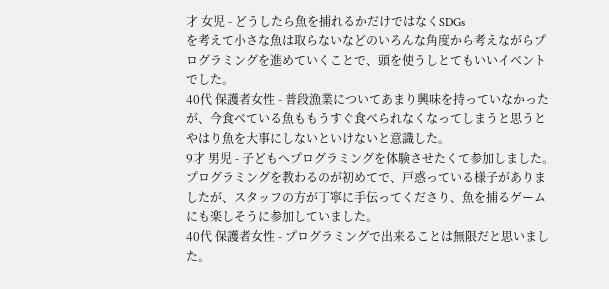才 女児 - どうしたら魚を捕れるかだけではなくSDGs
を考えて小さな魚は取らないなどのいろんな角度から考えながらプログラミングを進めていくことで、頭を使うしとてもいいイベントでした。
40代 保護者女性 - 普段漁業についてあまり興味を持っていなかったが、今食べている魚ももうすぐ食べられなくなってしまうと思うとやはり魚を大事にしないといけないと意識した。
9才 男児 - 子どもへプログラミングを体験させたくて参加しました。
プログラミングを教わるのが初めてで、戸惑っている様子がありましたが、スタッフの方が丁寧に手伝ってくださり、魚を捕るゲームにも楽しそうに参加していました。
40代 保護者女性 - プログラミングで出来ることは無限だと思いました。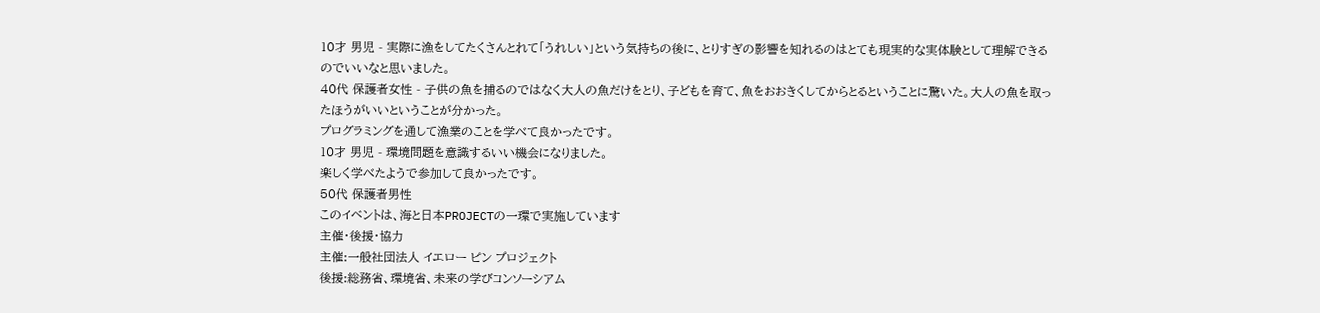10才 男児 - 実際に漁をしてたくさんとれて「うれしい」という気持ちの後に、とりすぎの影響を知れるのはとても現実的な実体験として理解できるのでいいなと思いました。
40代 保護者女性 - 子供の魚を捕るのではなく大人の魚だけをとり、子どもを育て、魚をおおきくしてからとるということに驚いた。大人の魚を取ったほうがいいということが分かった。
プログラミングを通して漁業のことを学べて良かったです。
10才 男児 - 環境問題を意識するいい機会になりました。
楽しく学べたようで参加して良かったです。
50代 保護者男性
このイベントは、海と日本PROJECTの一環で実施しています
主催・後援・協力
主催:一般社団法人 イエロー ピン プロジェクト
後援:総務省、環境省、未来の学びコンソーシアム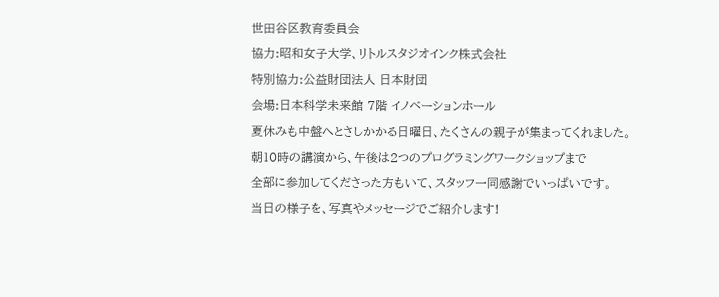世田谷区教育委員会
協力:昭和女子大学、リトルスタジオインク株式会社
特別協力:公益財団法人 日本財団
会場:日本科学未来館 7階 イノベーションホール
夏休みも中盤へとさしかかる日曜日、たくさんの親子が集まってくれました。
朝10時の講演から、午後は2つのプログラミングワークショップまで
全部に参加してくださった方もいて、スタッフ一同感謝でいっぱいです。
当日の様子を、写真やメッセージでご紹介します!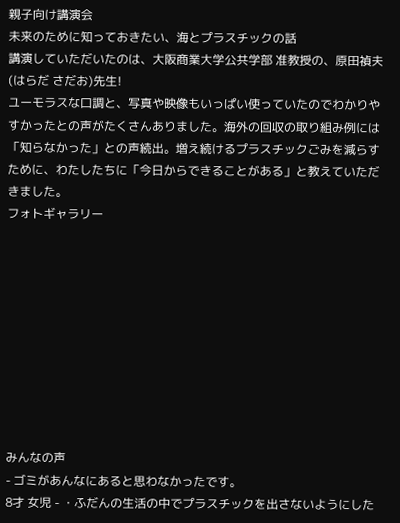親子向け講演会
未来のために知っておきたい、海とプラスチックの話
講演していただいたのは、大阪商業大学公共学部 准教授の、原田禎夫(はらだ さだお)先生!
ユーモラスな口調と、写真や映像もいっぱい使っていたのでわかりやすかったとの声がたくさんありました。海外の回収の取り組み例には「知らなかった」との声続出。増え続けるプラスチックごみを減らすために、わたしたちに「今日からできることがある」と教えていただきました。
フォトギャラリー










みんなの声
- ゴミがあんなにあると思わなかったです。
8才 女児 - ・ふだんの生活の中でプラスチックを出さないようにした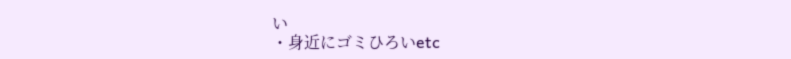い
・身近にゴミひろいetc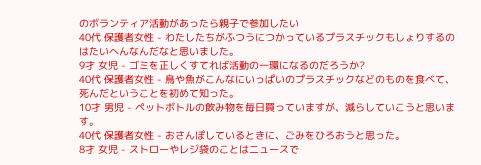のボランティア活動があったら親子で参加したい
40代 保護者女性 - わたしたちがふつうにつかっているプラスチックもしょりするのはたいへんなんだなと思いました。
9才 女児 - ゴミを正しくすてれば活動の一環になるのだろうか?
40代 保護者女性 - 鳥や魚がこんなにいっぱいのプラスチックなどのものを食べて、死んだということを初めて知った。
10才 男児 - ペットボトルの飲み物を毎日買っていますが、減らしていこうと思います。
40代 保護者女性 - おさんぽしているときに、ごみをひろおうと思った。
8才 女児 - ストローやレジ袋のことはニュースで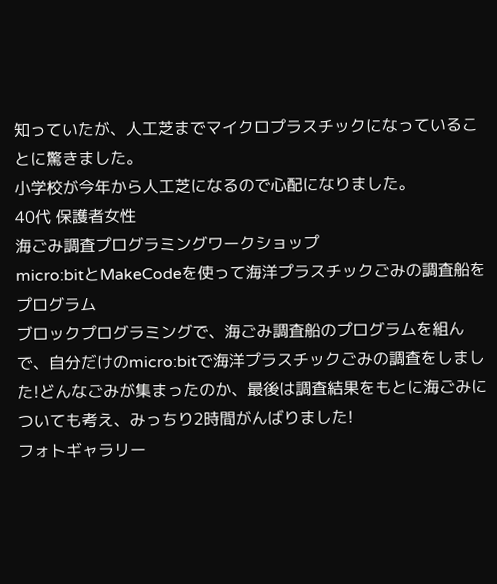知っていたが、人工芝までマイクロプラスチックになっていることに驚きました。
小学校が今年から人工芝になるので心配になりました。
40代 保護者女性
海ごみ調査プログラミングワークショップ
micro:bitとMakeCodeを使って海洋プラスチックごみの調査船をプログラム
ブロックプログラミングで、海ごみ調査船のプログラムを組んで、自分だけのmicro:bitで海洋プラスチックごみの調査をしました!どんなごみが集まったのか、最後は調査結果をもとに海ごみについても考え、みっちり2時間がんばりました!
フォトギャラリー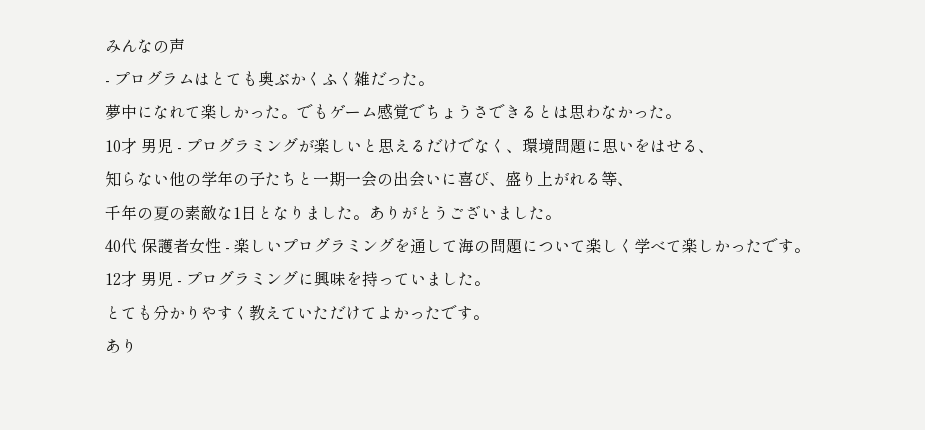みんなの声
- プログラムはとても奥ぶかくふく雑だった。
夢中になれて楽しかった。でもゲーム感覚でちょうさできるとは思わなかった。
10才 男児 - プログラミングが楽しいと思えるだけでなく、環境問題に思いをはせる、
知らない他の学年の子たちと一期一会の出会いに喜び、盛り上がれる等、
千年の夏の素敵な1日となりました。ありがとうございました。
40代 保護者女性 - 楽しいプログラミングを通して海の問題について楽しく学べて楽しかったです。
12才 男児 - プログラミングに興味を持っていました。
とても分かりやすく教えていただけてよかったです。
あり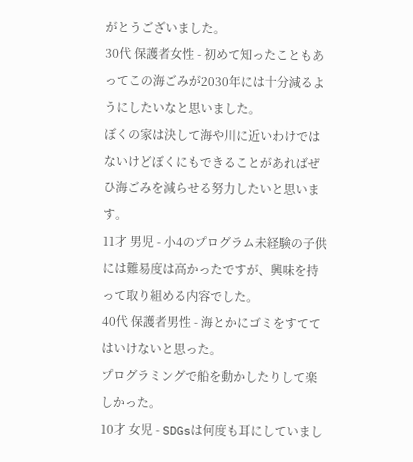がとうございました。
30代 保護者女性 - 初めて知ったこともあってこの海ごみが2030年には十分減るようにしたいなと思いました。
ぼくの家は決して海や川に近いわけではないけどぼくにもできることがあればぜひ海ごみを減らせる努力したいと思います。
11才 男児 - 小4のプログラム未経験の子供には難易度は高かったですが、興味を持って取り組める内容でした。
40代 保護者男性 - 海とかにゴミをすててはいけないと思った。
プログラミングで船を動かしたりして楽しかった。
10才 女児 - SDGsは何度も耳にしていまし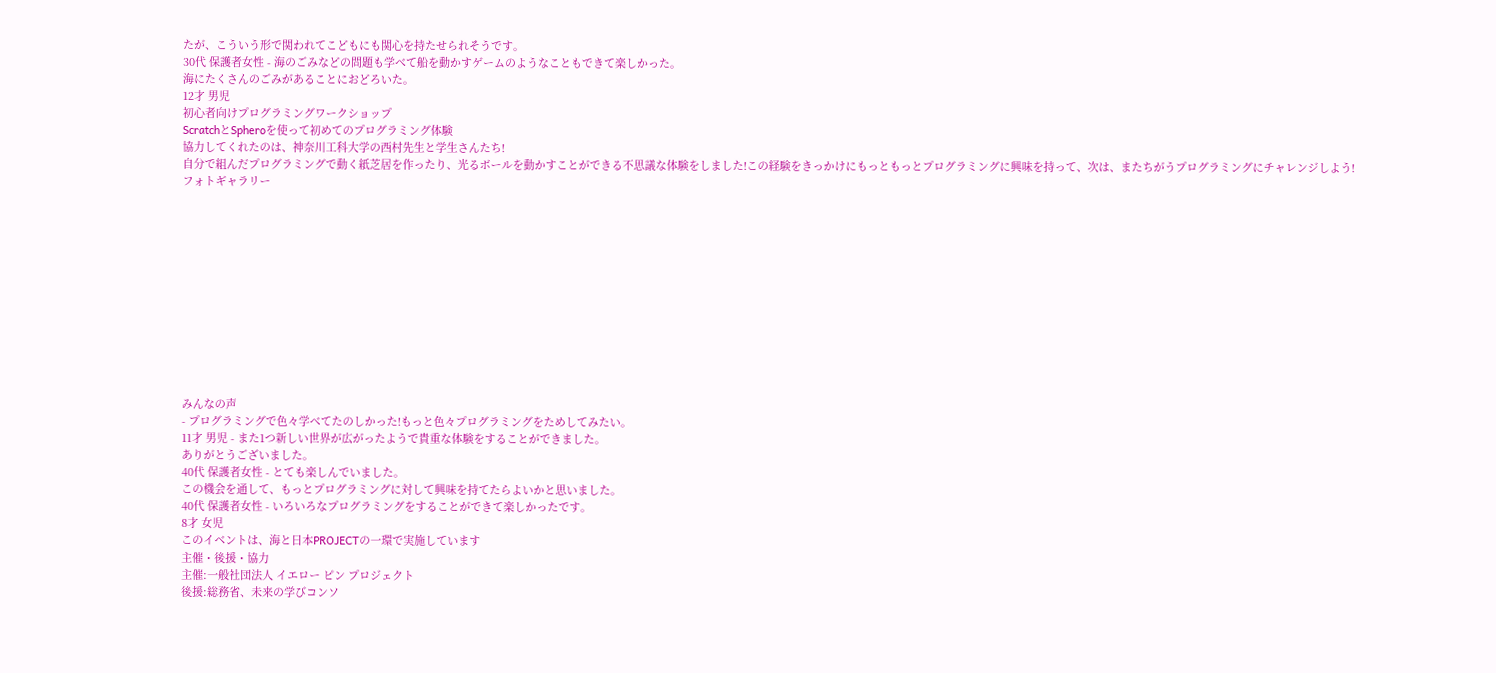たが、こういう形で関われてこどもにも関心を持たせられそうです。
30代 保護者女性 - 海のごみなどの問題も学べて船を動かすゲームのようなこともできて楽しかった。
海にたくさんのごみがあることにおどろいた。
12才 男児
初心者向けプログラミングワークショップ
ScratchとSpheroを使って初めてのプログラミング体験
協力してくれたのは、神奈川工科大学の西村先生と学生さんたち!
自分で組んだプログラミングで動く紙芝居を作ったり、光るボールを動かすことができる不思議な体験をしました!この経験をきっかけにもっともっとプログラミングに興味を持って、次は、またちがうプログラミングにチャレンジしよう!
フォトギャラリー












みんなの声
- プログラミングで色々学べてたのしかった!もっと色々プログラミングをためしてみたい。
11才 男児 - また1つ新しい世界が広がったようで貴重な体験をすることができました。
ありがとうございました。
40代 保護者女性 - とても楽しんでいました。
この機会を通して、もっとプログラミングに対して興味を持てたらよいかと思いました。
40代 保護者女性 - いろいろなプログラミングをすることができて楽しかったです。
8才 女児
このイベントは、海と日本PROJECTの一環で実施しています
主催・後援・協力
主催:一般社団法人 イエロー ピン プロジェクト
後援:総務省、未来の学びコンソ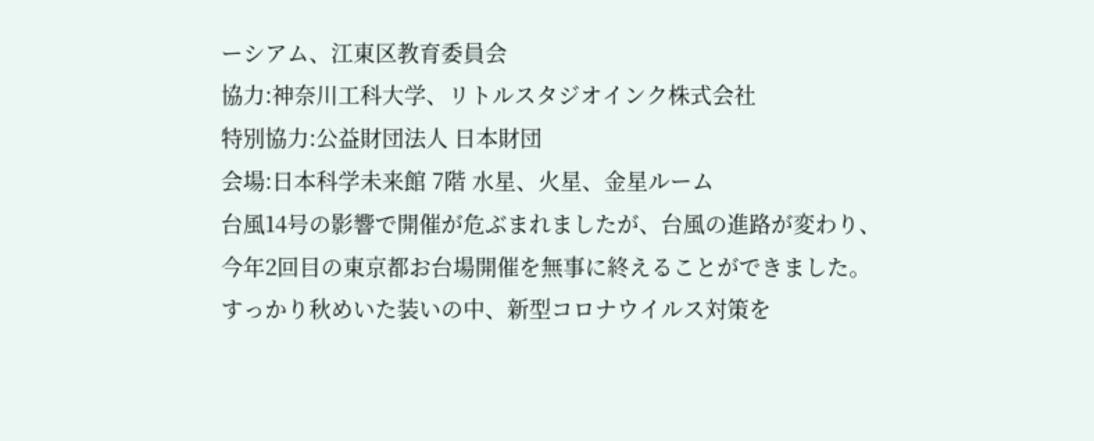ーシアム、江東区教育委員会
協力:神奈川工科大学、リトルスタジオインク株式会社
特別協力:公益財団法人 日本財団
会場:日本科学未来館 7階 水星、火星、金星ルーム
台風14号の影響で開催が危ぶまれましたが、台風の進路が変わり、今年2回目の東京都お台場開催を無事に終えることができました。
すっかり秋めいた装いの中、新型コロナウイルス対策を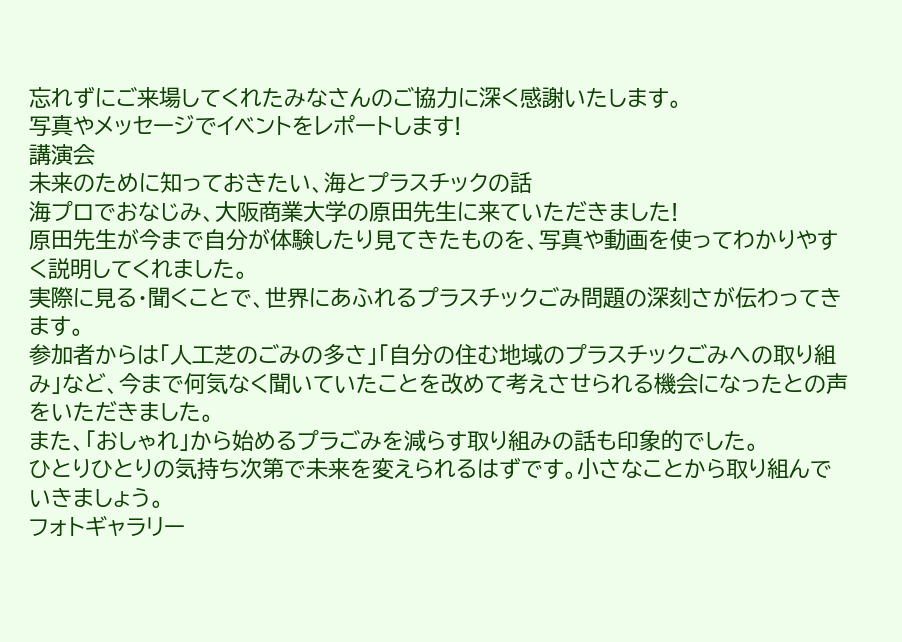忘れずにご来場してくれたみなさんのご協力に深く感謝いたします。
写真やメッセージでイベントをレポートします!
講演会
未来のために知っておきたい、海とプラスチックの話
海プロでおなじみ、大阪商業大学の原田先生に来ていただきました!
原田先生が今まで自分が体験したり見てきたものを、写真や動画を使ってわかりやすく説明してくれました。
実際に見る・聞くことで、世界にあふれるプラスチックごみ問題の深刻さが伝わってきます。
参加者からは「人工芝のごみの多さ」「自分の住む地域のプラスチックごみへの取り組み」など、今まで何気なく聞いていたことを改めて考えさせられる機会になったとの声をいただきました。
また、「おしゃれ」から始めるプラごみを減らす取り組みの話も印象的でした。
ひとりひとりの気持ち次第で未来を変えられるはずです。小さなことから取り組んでいきましょう。
フォトギャラリー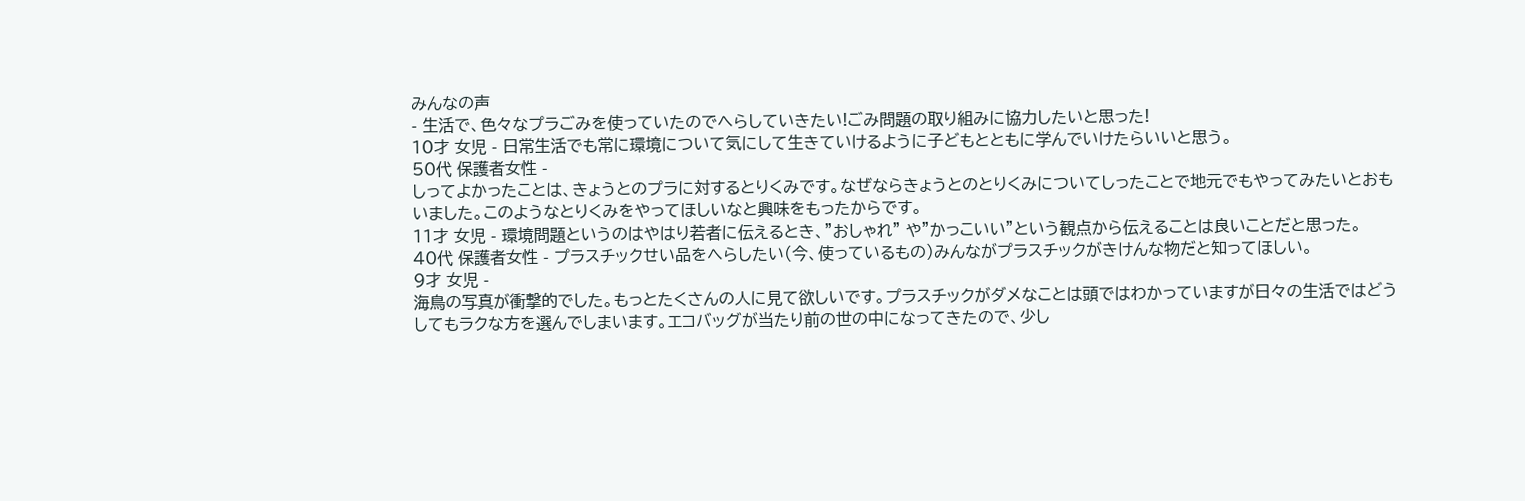みんなの声
- 生活で、色々なプラごみを使っていたのでへらしていきたい!ごみ問題の取り組みに協力したいと思った!
10才 女児 - 日常生活でも常に環境について気にして生きていけるように子どもとともに学んでいけたらいいと思う。
50代 保護者女性 -
しってよかったことは、きょうとのプラに対するとりくみです。なぜならきょうとのとりくみについてしったことで地元でもやってみたいとおもいました。このようなとりくみをやってほしいなと興味をもったからです。
11才 女児 - 環境問題というのはやはり若者に伝えるとき、”おしゃれ” や”かっこいい”という観点から伝えることは良いことだと思った。
40代 保護者女性 - プラスチックせい品をへらしたい(今、使っているもの)みんながプラスチックがきけんな物だと知ってほしい。
9才 女児 -
海鳥の写真が衝撃的でした。もっとたくさんの人に見て欲しいです。プラスチックがダメなことは頭ではわかっていますが日々の生活ではどうしてもラクな方を選んでしまいます。エコバッグが当たり前の世の中になってきたので、少し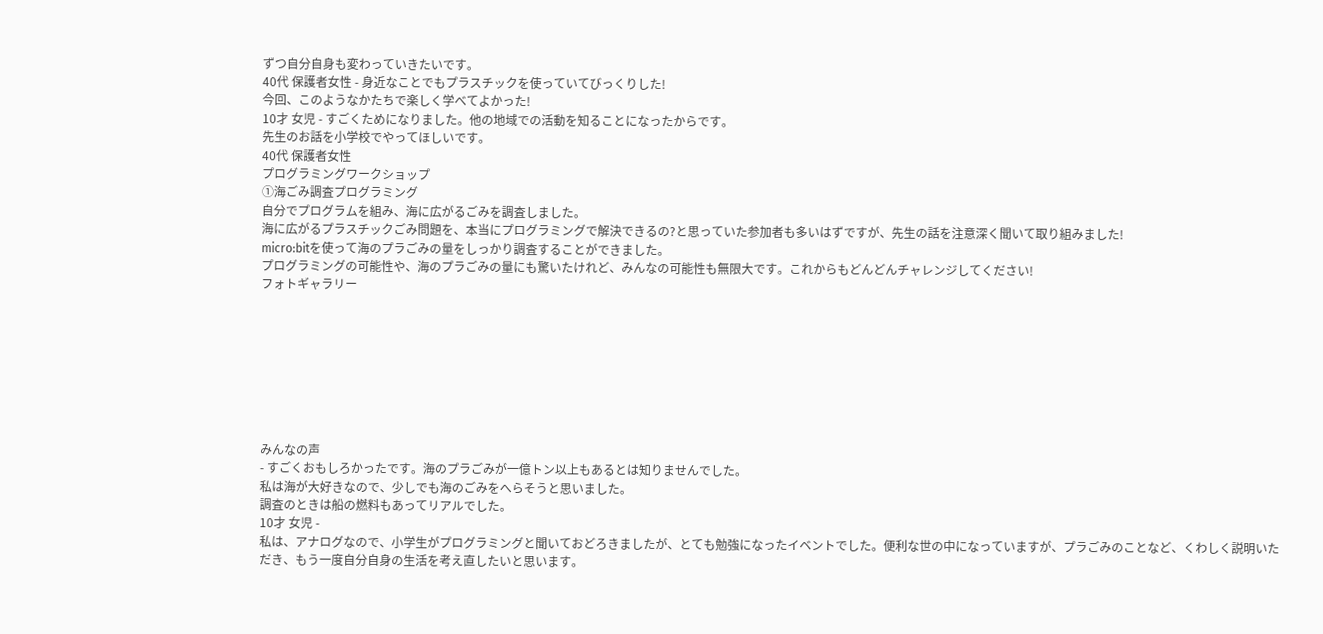ずつ自分自身も変わっていきたいです。
40代 保護者女性 - 身近なことでもプラスチックを使っていてびっくりした!
今回、このようなかたちで楽しく学べてよかった!
10才 女児 - すごくためになりました。他の地域での活動を知ることになったからです。
先生のお話を小学校でやってほしいです。
40代 保護者女性
プログラミングワークショップ
①海ごみ調査プログラミング
自分でプログラムを組み、海に広がるごみを調査しました。
海に広がるプラスチックごみ問題を、本当にプログラミングで解決できるの?と思っていた参加者も多いはずですが、先生の話を注意深く聞いて取り組みました!
micro:bitを使って海のプラごみの量をしっかり調査することができました。
プログラミングの可能性や、海のプラごみの量にも驚いたけれど、みんなの可能性も無限大です。これからもどんどんチャレンジしてください!
フォトギャラリー








みんなの声
- すごくおもしろかったです。海のプラごみが一億トン以上もあるとは知りませんでした。
私は海が大好きなので、少しでも海のごみをへらそうと思いました。
調査のときは船の燃料もあってリアルでした。
10才 女児 -
私は、アナログなので、小学生がプログラミングと聞いておどろきましたが、とても勉強になったイベントでした。便利な世の中になっていますが、プラごみのことなど、くわしく説明いただき、もう一度自分自身の生活を考え直したいと思います。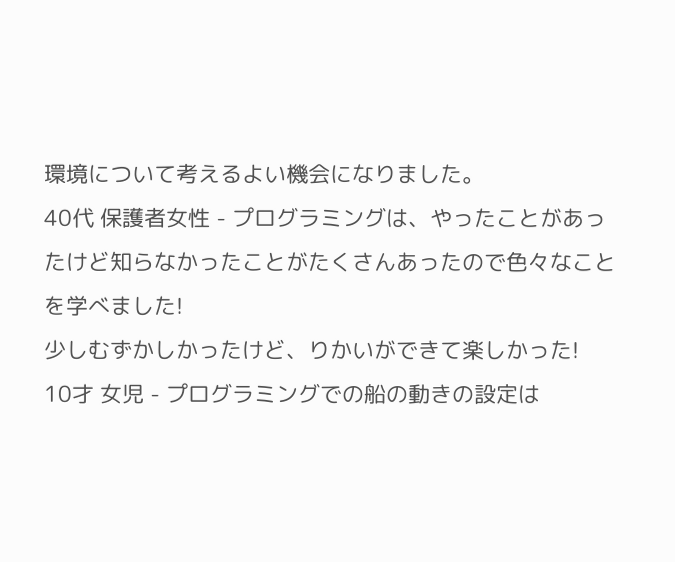環境について考えるよい機会になりました。
40代 保護者女性 - プログラミングは、やったことがあったけど知らなかったことがたくさんあったので色々なことを学べました!
少しむずかしかったけど、りかいができて楽しかった!
10才 女児 - プログラミングでの船の動きの設定は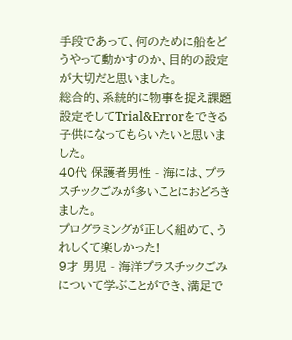手段であって、何のために船をどうやって動かすのか、目的の設定が大切だと思いました。
総合的、系統的に物事を捉え課題設定そしてTrial&Errorをできる子供になってもらいたいと思いました。
40代 保護者男性 - 海には、プラスチックごみが多いことにおどろきました。
プログラミングが正しく組めて、うれしくて楽しかった!
9才 男児 - 海洋プラスチックごみについて学ぶことができ、満足で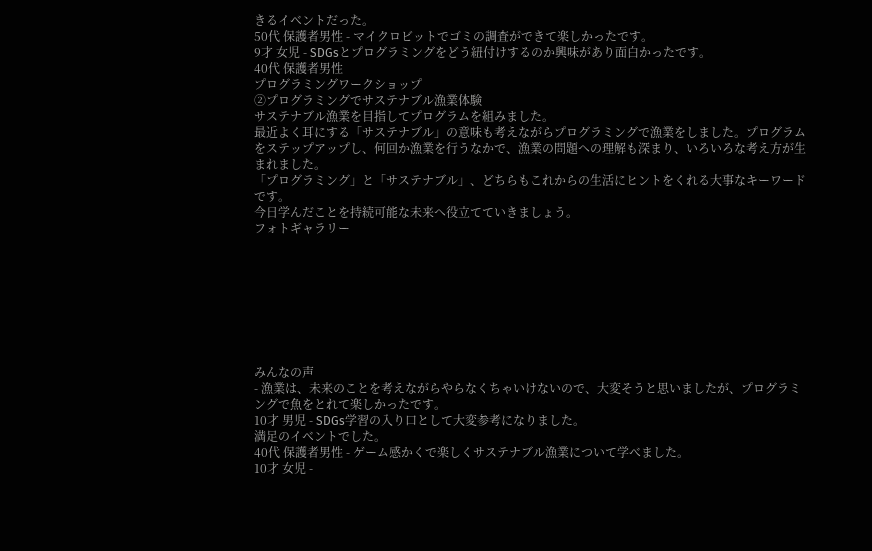きるイベントだった。
50代 保護者男性 - マイクロビットでゴミの調査ができて楽しかったです。
9才 女児 - SDGsとプログラミングをどう紐付けするのか興味があり面白かったです。
40代 保護者男性
プログラミングワークショップ
②プログラミングでサステナブル漁業体験
サステナブル漁業を目指してプログラムを組みました。
最近よく耳にする「サステナブル」の意味も考えながらプログラミングで漁業をしました。プログラムをステップアップし、何回か漁業を行うなかで、漁業の問題への理解も深まり、いろいろな考え方が生まれました。
「プログラミング」と「サステナブル」、どちらもこれからの生活にヒントをくれる大事なキーワードです。
今日学んだことを持続可能な未来へ役立てていきましょう。
フォトギャラリー








みんなの声
- 漁業は、未来のことを考えながらやらなくちゃいけないので、大変そうと思いましたが、プログラミングで魚をとれて楽しかったです。
10才 男児 - SDGs学習の入り口として大変参考になりました。
満足のイベントでした。
40代 保護者男性 - ゲーム感かくで楽しくサステナブル漁業について学べました。
10才 女児 -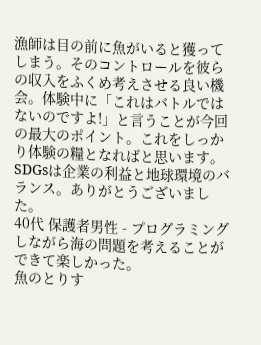漁師は目の前に魚がいると獲ってしまう。そのコントロールを彼らの収入をふくめ考えさせる良い機会。体験中に「これはバトルではないのですよ!」と言うことが今回の最大のポイント。これをしっかり体験の糧となればと思います。
SDGsは企業の利益と地球環境のバランス。ありがとうございました。
40代 保護者男性 - プログラミングしながら海の問題を考えることができて楽しかった。
魚のとりす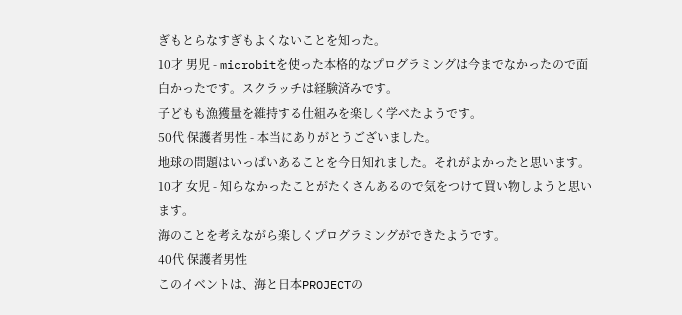ぎもとらなすぎもよくないことを知った。
10才 男児 - microbitを使った本格的なプログラミングは今までなかったので面白かったです。スクラッチは経験済みです。
子どもも漁獲量を維持する仕組みを楽しく学べたようです。
50代 保護者男性 - 本当にありがとうございました。
地球の問題はいっぱいあることを今日知れました。それがよかったと思います。
10才 女児 - 知らなかったことがたくさんあるので気をつけて買い物しようと思います。
海のことを考えながら楽しくプログラミングができたようです。
40代 保護者男性
このイベントは、海と日本PROJECTの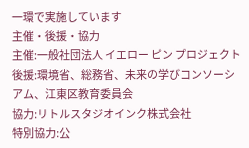一環で実施しています
主催・後援・協力
主催:一般社団法人 イエロー ピン プロジェクト
後援:環境省、総務省、未来の学びコンソーシアム、江東区教育委員会
協力:リトルスタジオインク株式会社
特別協力:公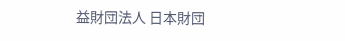益財団法人 日本財団